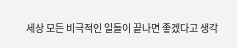세상 모든 비극적인 일들이 끝나면 좋겠다고 생각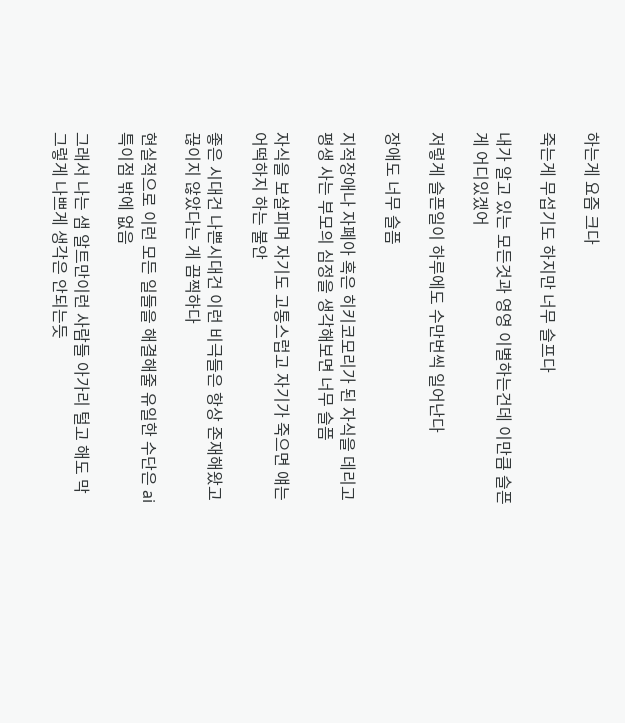하는게 요즘 크다

죽는게 무섭기도 하지만 너무 슬프다

내가 알고 있는 모든것과 영영 이별하는건데 이만큼 슬픈게 어디있겠어

저렇게 슬픈일이 하루에도 수만번씩 일어난다

장애도 너무 슬픔

지적장애나 자폐아 혹은 히키코모리가 된 자식을 데리고 평생 사는 부모의 심정을 생각해보면 너무 슬픔

자식을 보살피며 자기도 고통스럽고 자기가 죽으면 얘는 어떡하지 하는 불안

좋은 시대건 나쁜시대건 이런 비극들은 항상 존재해왔고 끊이지 않았다는 게 끔찍하다

현실적으로 이런 모든 일들을 해결해줄 유일한 수단은 ai특이점 밖에 없음

그래서 나는 샘 알트만이런 사람들 아가리 털고 해도 막 그렇게 나쁘게 생각은 안되는듯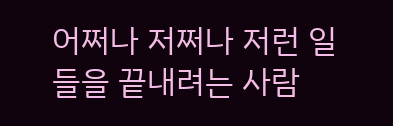어쩌나 저쩌나 저런 일들을 끝내려는 사람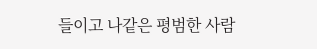들이고 나같은 평범한 사람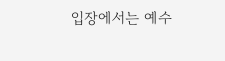입장에서는 예수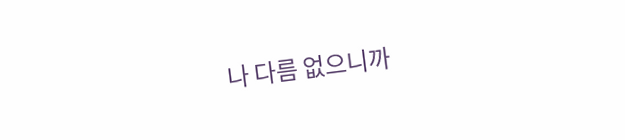나 다름 없으니까